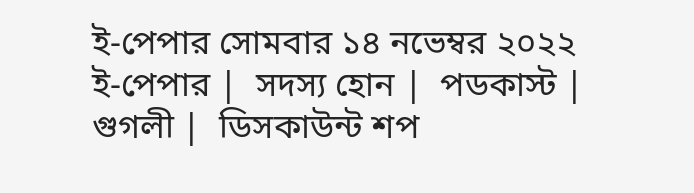ই-পেপার সোমবার ১৪ নভেম্বর ২০২২
ই-পেপার |  সদস্য হোন |  পডকাস্ট |  গুগলী |  ডিসকাউন্ট শপ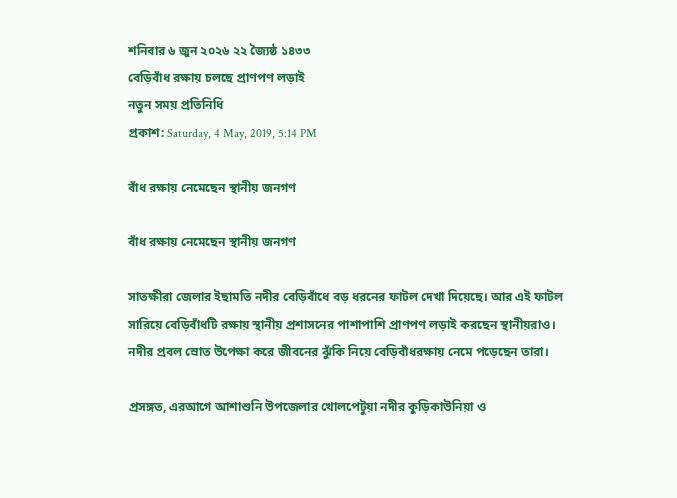শনিবার ৬ জুন ২০২৬ ২২ জ্যৈষ্ঠ ১৪৩৩
বেড়িবাঁধ রক্ষায় চলছে প্রাণপণ লড়াই
নতুন সময় প্রতিনিধি
প্রকাশ: Saturday, 4 May, 2019, 5:14 PM

বাঁধ রক্ষায় নেমেছেন স্থানীয় জনগণ

বাঁধ রক্ষায় নেমেছেন স্থানীয় জনগণ

সাতক্ষীরা জেলার ইছামতি নদীর বেড়িবাঁধে বড় ধরনের ফাটল দেখা দিয়েছে। আর এই ফাটল সারিয়ে বেড়িবাঁধটি রক্ষায় স্থানীয় প্রশাসনের পাশাপাশি প্রাণপণ লড়াই করছেন স্থানীয়রাও। নদীর প্রবল স্রোত উপেক্ষা করে জীবনের ঝুঁকি নিয়ে বেড়িবাঁধরক্ষায় নেমে পড়েছেন তারা।

প্রসঙ্গত, এরআগে আশাশুনি উপজেলার খোলপেটুয়া নদীর কুড়িকাউনিয়া ও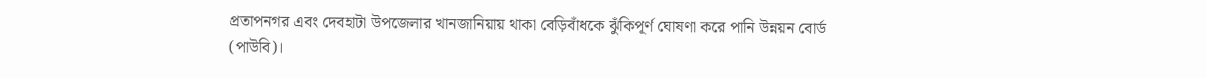প্রতাপনগর এবং দেবহাটা উপজেলার খানজানিয়ায় থাকা বেড়িবাঁধকে ঝুঁকিপূর্ণ ঘোষণা করে পানি উন্নয়ন বোর্ড (পাউবি)।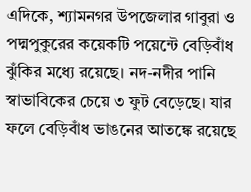এদিকে, শ্যামনগর উপজেলার গাবুরা ও পদ্মপুকুরের কয়েকটি পয়েন্টে বেড়িবাঁধ ঝুঁকির মধ্যে রয়েছে। নদ-নদীর পানি স্বাভাবিকের চেয়ে ৩ ফুট বেড়েছে। যার ফলে বেড়িবাঁধ ভাঙনের আতঙ্কে রয়েছে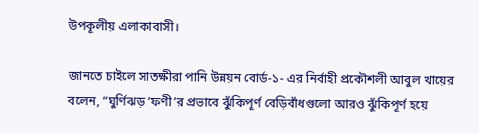উপকূলীয় এলাকাবাসী।

জানতে চাইলে সাতক্ষীরা পানি উন্নয়ন বোর্ড-১- এর নির্বাহী প্রকৌশলী আবুল খায়ের বলেন, “ঘুর্ণিঝড় ‘ফণী’র প্রভাবে ঝুঁকিপূর্ণ বেড়িবাঁধগুলো আরও ঝুঁকিপূর্ণ হয়ে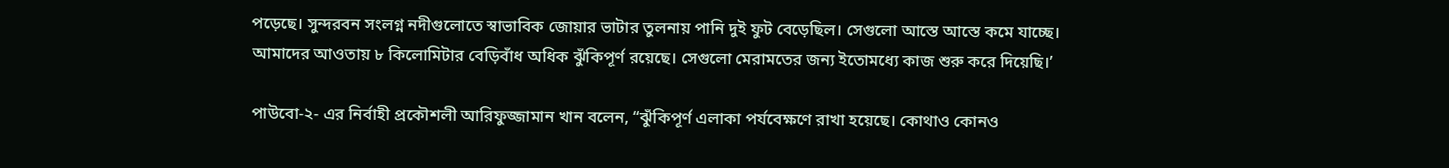পড়েছে। সুন্দরবন সংলগ্ন নদীগুলোতে স্বাভাবিক জোয়ার ভাটার তুলনায় পানি দুই ফুট বেড়েছিল। সেগুলো আস্তে আস্তে কমে যাচ্ছে। আমাদের আওতায় ৮ কিলোমিটার বেড়িবাঁধ অধিক ঝুঁকিপূর্ণ রয়েছে। সেগুলো মেরামতের জন্য ইতোমধ্যে কাজ শুরু করে দিয়েছি।’

পাউবো-২- এর নির্বাহী প্রকৌশলী আরিফুজ্জামান খান বলেন, “ঝুঁকিপূর্ণ এলাকা পর্যবেক্ষণে রাখা হয়েছে। কোথাও কোনও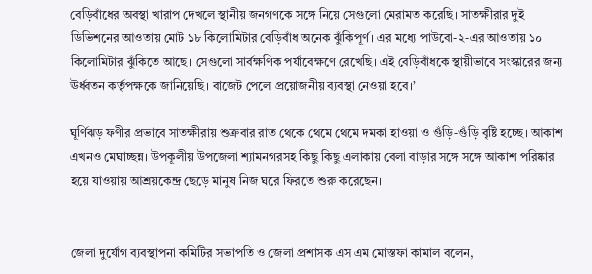বেড়িবাঁধের অবস্থা খারাপ দেখলে স্থানীয় জনগণকে সঙ্গে নিয়ে সেগুলো মেরামত করেছি। সাতক্ষীরার দুই ডিভিশনের আওতায় মোট ১৮ কিলোমিটার বেড়িবাঁধ অনেক ঝুঁকিপূর্ণ। এর মধ্যে পাউবো-২-এর আওতায় ১০ কিলোমিটার ঝুঁকিতে আছে। সেগুলো সার্বক্ষণিক পর্যাবেক্ষণে রেখেছি। এই বেড়িবাঁধকে স্থায়ীভাবে সংস্কারের জন্য ঊর্ধ্বতন কর্তৃপক্ষকে জানিয়েছি। বাজেট পেলে প্রয়োজনীয় ব্যবস্থা নেওয়া হবে।’

ঘূর্ণিঝড় ফণীর প্রভাবে সাতক্ষীরায় শুক্রবার রাত থেকে থেমে থেমে দমকা হাওয়া ও গুঁড়ি-গুঁড়ি বৃষ্টি হচ্ছে। আকাশ এখনও মেঘাচ্ছন্ন। উপকূলীয় উপজেলা শ্যামনগরসহ কিছু কিছু এলাকায় বেলা বাড়ার সঙ্গে সঙ্গে আকাশ পরিষ্কার হয়ে যাওয়ায় আশ্রয়কেন্দ্র ছেড়ে মানুষ নিজ ঘরে ফিরতে শুরু করেছেন।


জেলা দুর্যোগ ব্যবস্থাপনা কমিটির সভাপতি ও জেলা প্রশাসক এস এম মোস্তফা কামাল বলেন,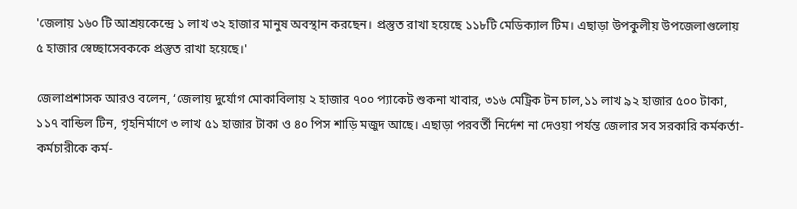'জেলায় ১৬০ টি আশ্রয়কেন্দ্রে ১ লাখ ৩২ হাজার মানুষ অবস্থান করছেন। প্রস্তুত রাখা হয়েছে ১১৮টি মেডিক্যাল টিম। এছাড়া উপকুলীয় উপজেলাগুলোয় ৫ হাজার স্বেচ্ছাসেবককে প্রস্তুত রাখা হয়েছে।'

জেলাপ্রশাসক আরও বলেন, ‘জেলায় দুর্যোগ মোকাবিলায় ২ হাজার ৭০০ প্যাকেট শুকনা খাবার, ৩১৬ মেট্রিক টন চাল,১১ লাখ ৯২ হাজার ৫০০ টাকা, ১১৭ বান্ডিল টিন, গৃহনির্মাণে ৩ লাখ ৫১ হাজার টাকা ও ৪০ পিস শাড়ি মজুদ আছে। এছাড়া পরবর্তী নির্দেশ না দেওয়া পর্যন্ত জেলার সব সরকারি কর্মকর্তা-কর্মচারীকে কর্ম-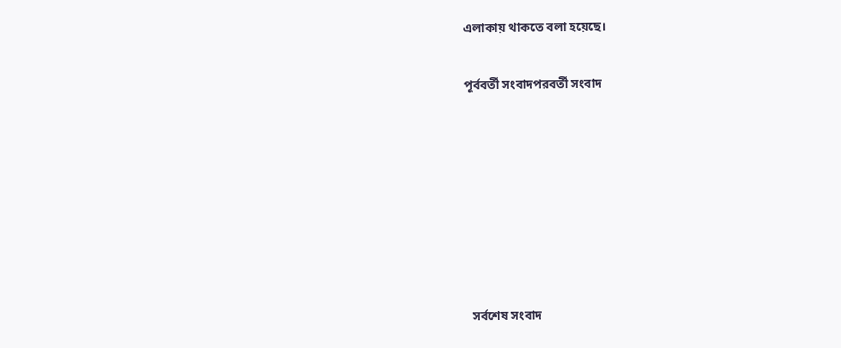এলাকায় থাকতে বলা হয়েছে।

পূর্ববর্তী সংবাদপরবর্তী সংবাদ







  সর্বশেষ সংবাদ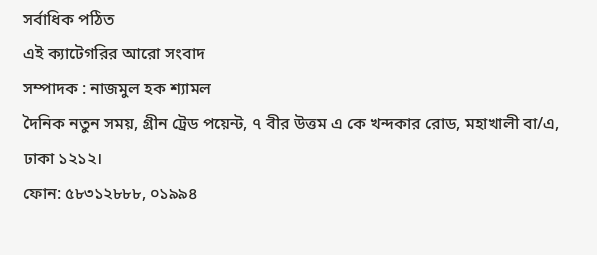সর্বাধিক পঠিত
এই ক্যাটেগরির আরো সংবাদ
সম্পাদক : নাজমুল হক শ্যামল
দৈনিক নতুন সময়, গ্রীন ট্রেড পয়েন্ট, ৭ বীর উত্তম এ কে খন্দকার রোড, মহাখালী বা/এ, ঢাকা ১২১২।
ফোন: ৫৮৩১২৮৮৮, ০১৯৯৪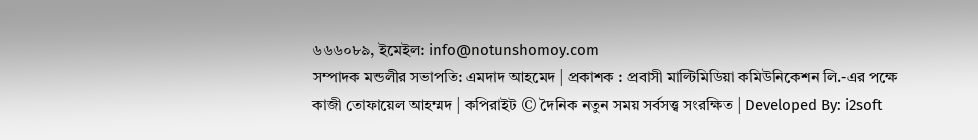৬৬৬০৮৯, ইমেইল: info@notunshomoy.com
সম্পাদক মন্ডলীর সভাপতি: এমদাদ আহমেদ | প্রকাশক : প্রবাসী মাল্টিমিডিয়া কমিউনিকেশন লি.-এর পক্ষে কাজী তোফায়েল আহম্মদ | কপিরাইট © দৈনিক নতুন সময় সর্বসত্ত্ব সংরক্ষিত | Developed By: i2soft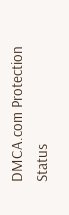DMCA.com Protection Status